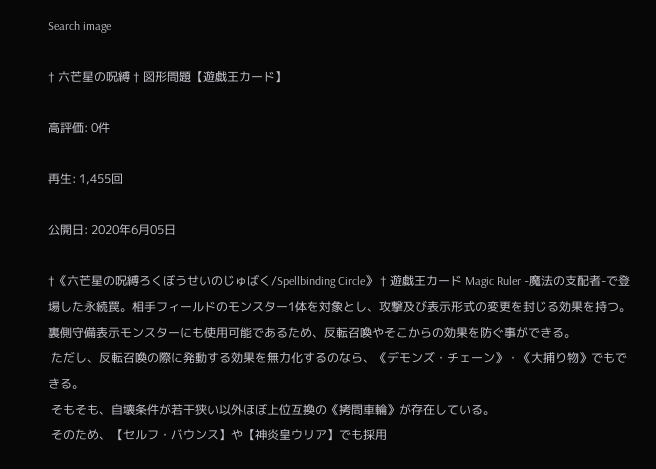Search image

† 六芒星の呪縛 † 図形問題【遊戯王カード】

高評価: 0件

再生: 1,455回

公開日: 2020年6月05日

†《六芒星の呪縛ろくぼうせいのじゅばく/Spellbinding Circle》 † 遊戯王カード Magic Ruler -魔法の支配者-で登場した永続罠。相手フィールドのモンスター1体を対象とし、攻撃及び表示形式の変更を封じる効果を持つ。裏側守備表示モンスターにも使用可能であるため、反転召喚やそこからの効果を防ぐ事ができる。
 ただし、反転召喚の際に発動する効果を無力化するのなら、《デモンズ・チェーン》・《大捕り物》でもできる。
 そもそも、自壊条件が若干狭い以外ほぼ上位互換の《拷問車輪》が存在している。
 そのため、【セルフ・バウンス】や【神炎皇ウリア】でも採用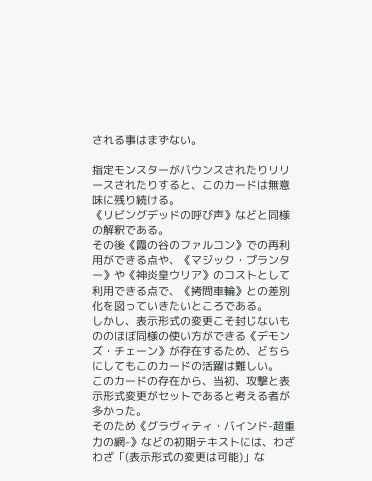される事はまずない。

指定モンスターがバウンスされたりリリースされたりすると、このカードは無意味に残り続ける。
《リビングデッドの呼び声》などと同様の解釈である。
その後《霞の谷のファルコン》での再利用ができる点や、《マジック・プランター》や《神炎皇ウリア》のコストとして利用できる点で、《拷問車輪》との差別化を図っていきたいところである。
しかし、表示形式の変更こそ封じないもののほぼ同様の使い方ができる《デモンズ・チェーン》が存在するため、どちらにしてもこのカードの活躍は難しい。
このカードの存在から、当初、攻撃と表示形式変更がセットであると考える者が多かった。
そのため《グラヴィティ・バインド-超重力の網-》などの初期テキストには、わざわざ「(表示形式の変更は可能)」な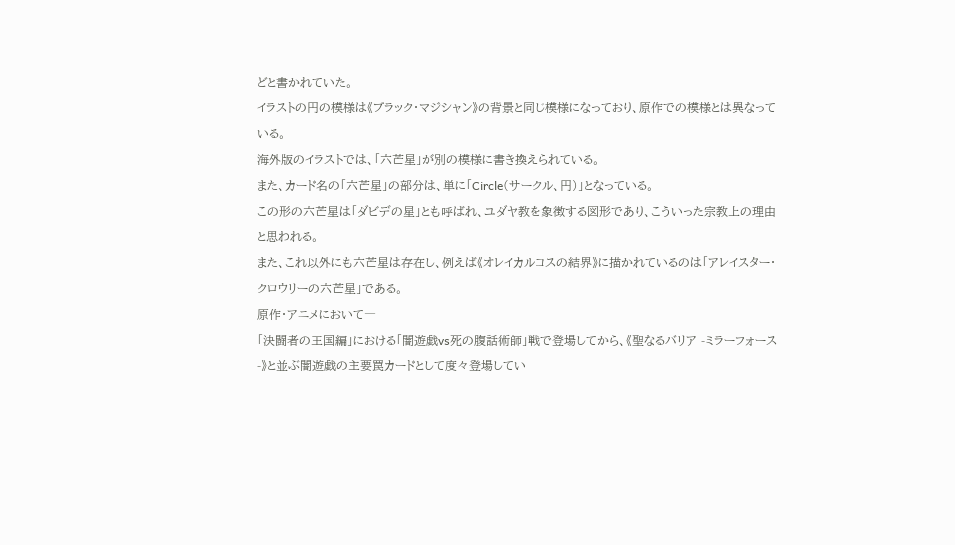どと書かれていた。
イラストの円の模様は《ブラック・マジシャン》の背景と同じ模様になっており、原作での模様とは異なっている。
海外版のイラストでは、「六芒星」が別の模様に書き換えられている。
また、カード名の「六芒星」の部分は、単に「Circle(サークル、円)」となっている。
この形の六芒星は「ダビデの星」とも呼ばれ、ユダヤ教を象徴する図形であり、こういった宗教上の理由と思われる。
また、これ以外にも六芒星は存在し、例えば《オレイカルコスの結界》に描かれているのは「アレイスター・クロウリーの六芒星」である。
原作・アニメにおいて―
「決闘者の王国編」における「闇遊戯vs死の腹話術師」戦で登場してから、《聖なるバリア -ミラーフォース-》と並ぶ闇遊戯の主要罠カードとして度々登場してい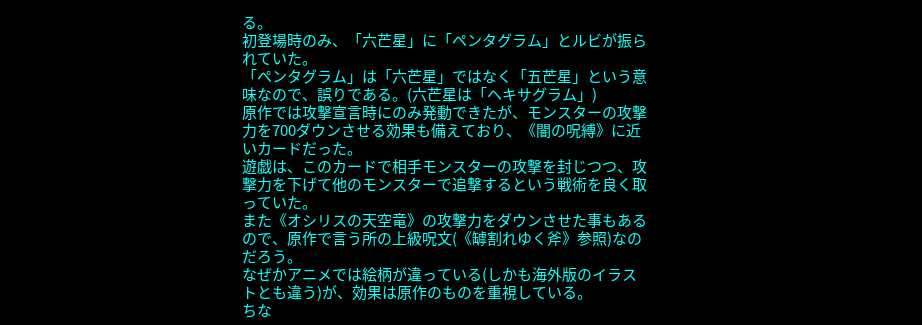る。
初登場時のみ、「六芒星」に「ペンタグラム」とルビが振られていた。
「ペンタグラム」は「六芒星」ではなく「五芒星」という意味なので、誤りである。(六芒星は「ヘキサグラム」)
原作では攻撃宣言時にのみ発動できたが、モンスターの攻撃力を700ダウンさせる効果も備えており、《闇の呪縛》に近いカードだった。
遊戯は、このカードで相手モンスターの攻撃を封じつつ、攻撃力を下げて他のモンスターで追撃するという戦術を良く取っていた。
また《オシリスの天空竜》の攻撃力をダウンさせた事もあるので、原作で言う所の上級呪文(《罅割れゆく斧》参照)なのだろう。
なぜかアニメでは絵柄が違っている(しかも海外版のイラストとも違う)が、効果は原作のものを重視している。
ちな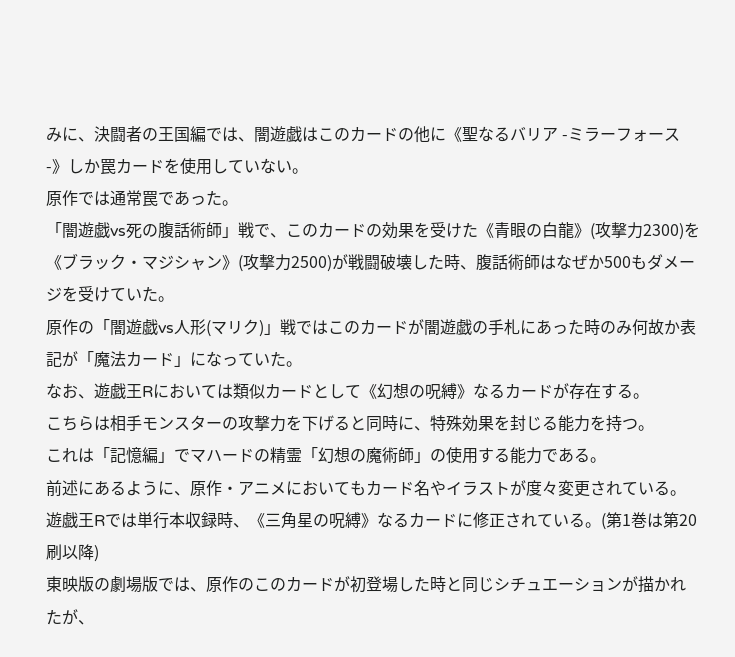みに、決闘者の王国編では、闇遊戯はこのカードの他に《聖なるバリア -ミラーフォース-》しか罠カードを使用していない。
原作では通常罠であった。
「闇遊戯vs死の腹話術師」戦で、このカードの効果を受けた《青眼の白龍》(攻撃力2300)を《ブラック・マジシャン》(攻撃力2500)が戦闘破壊した時、腹話術師はなぜか500もダメージを受けていた。
原作の「闇遊戯vs人形(マリク)」戦ではこのカードが闇遊戯の手札にあった時のみ何故か表記が「魔法カード」になっていた。
なお、遊戯王Rにおいては類似カードとして《幻想の呪縛》なるカードが存在する。
こちらは相手モンスターの攻撃力を下げると同時に、特殊効果を封じる能力を持つ。
これは「記憶編」でマハードの精霊「幻想の魔術師」の使用する能力である。
前述にあるように、原作・アニメにおいてもカード名やイラストが度々変更されている。
遊戯王Rでは単行本収録時、《三角星の呪縛》なるカードに修正されている。(第1巻は第20刷以降)
東映版の劇場版では、原作のこのカードが初登場した時と同じシチュエーションが描かれたが、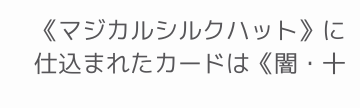《マジカルシルクハット》に仕込まれたカードは《闇・十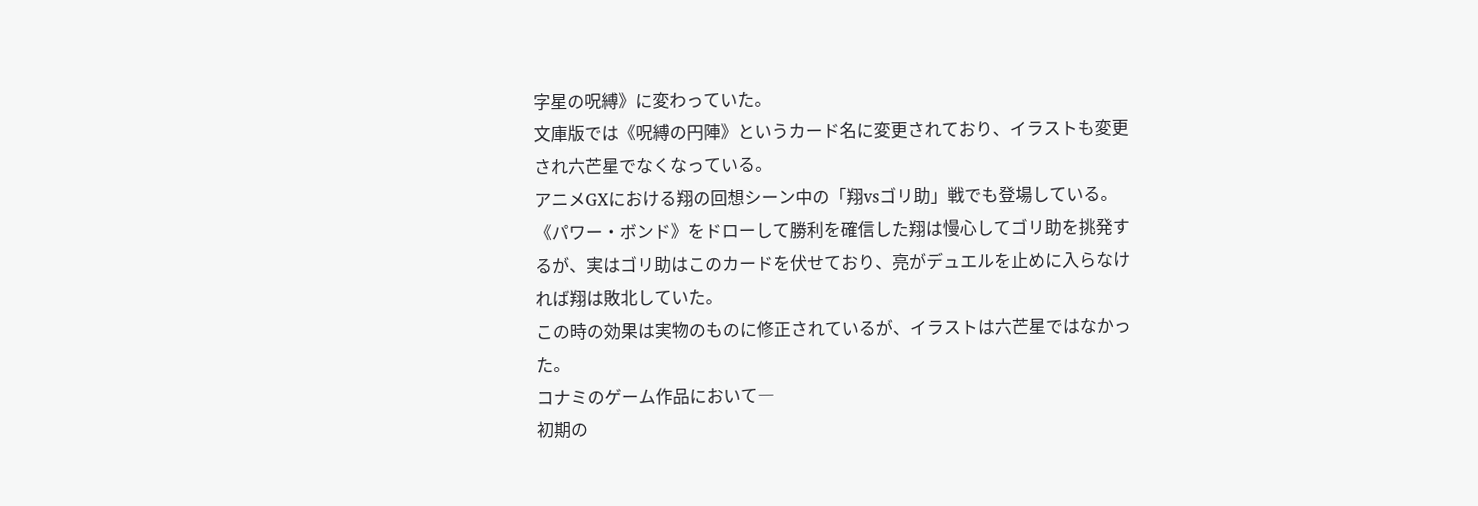字星の呪縛》に変わっていた。
文庫版では《呪縛の円陣》というカード名に変更されており、イラストも変更され六芒星でなくなっている。
アニメGXにおける翔の回想シーン中の「翔vsゴリ助」戦でも登場している。
《パワー・ボンド》をドローして勝利を確信した翔は慢心してゴリ助を挑発するが、実はゴリ助はこのカードを伏せており、亮がデュエルを止めに入らなければ翔は敗北していた。
この時の効果は実物のものに修正されているが、イラストは六芒星ではなかった。
コナミのゲーム作品において―
初期の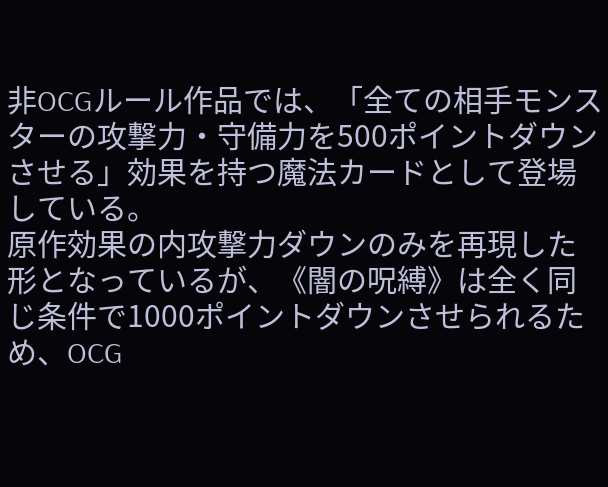非OCGルール作品では、「全ての相手モンスターの攻撃力・守備力を500ポイントダウンさせる」効果を持つ魔法カードとして登場している。
原作効果の内攻撃力ダウンのみを再現した形となっているが、《闇の呪縛》は全く同じ条件で1000ポイントダウンさせられるため、OCG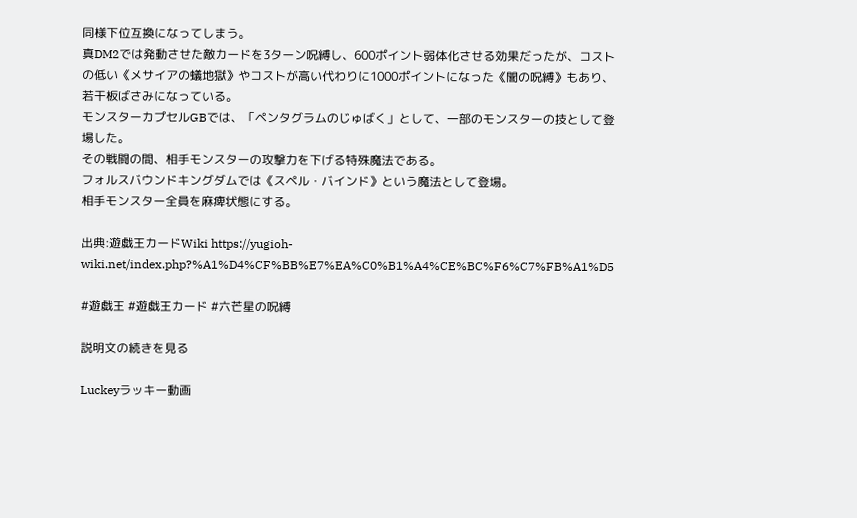同様下位互換になってしまう。
真DM2では発動させた敵カードを3ターン呪縛し、600ポイント弱体化させる効果だったが、コストの低い《メサイアの蟻地獄》やコストが高い代わりに1000ポイントになった《闇の呪縛》もあり、若干板ばさみになっている。
モンスターカプセルGBでは、「ペンタグラムのじゅばく」として、一部のモンスターの技として登場した。
その戦闘の間、相手モンスターの攻撃力を下げる特殊魔法である。
フォルスバウンドキングダムでは《スペル・バインド》という魔法として登場。
相手モンスター全員を麻痺状態にする。

出典:遊戯王カードWiki https://yugioh-wiki.net/index.php?%A1%D4%CF%BB%E7%EA%C0%B1%A4%CE%BC%F6%C7%FB%A1%D5

#遊戯王 #遊戯王カード #六芒星の呪縛

説明文の続きを見る

Luckeyラッキー動画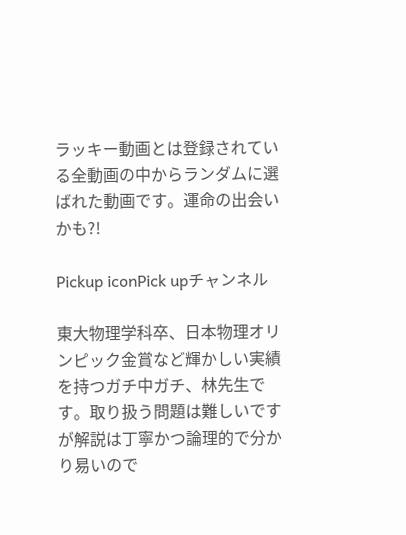ラッキー動画とは登録されている全動画の中からランダムに選ばれた動画です。運命の出会いかも?!

Pickup iconPick upチャンネル

東大物理学科卒、日本物理オリンピック金賞など輝かしい実績を持つガチ中ガチ、林先生です。取り扱う問題は難しいですが解説は丁寧かつ論理的で分かり易いので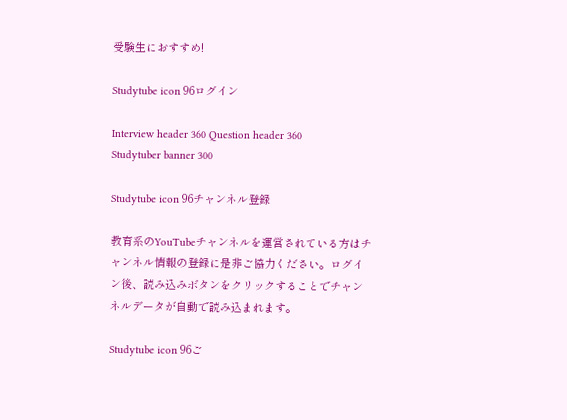受験生におすすめ!

Studytube icon 96ログイン

Interview header 360 Question header 360
Studytuber banner 300

Studytube icon 96チャンネル登録

教育系のYouTubeチャンネルを運営されている方はチャンネル情報の登録に是非ご協力ください。ログイン後、読み込みボタンをクリックすることでチャンネルデータが自動で読み込まれます。

Studytube icon 96ご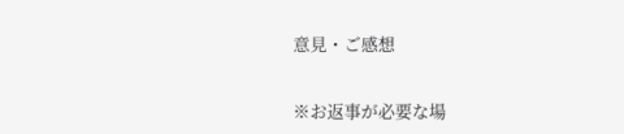意見・ご感想

※お返事が必要な場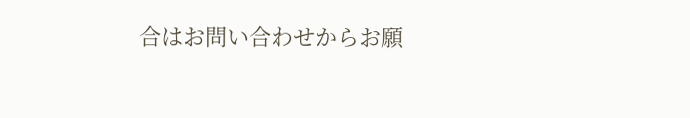合はお問い合わせからお願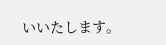いいたします。